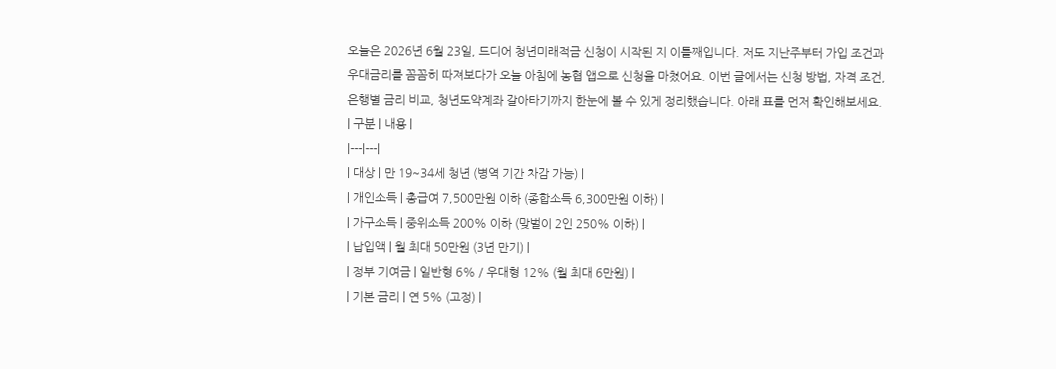오늘은 2026년 6월 23일, 드디어 청년미래적금 신청이 시작된 지 이틀째입니다. 저도 지난주부터 가입 조건과 우대금리를 꼼꼼히 따져보다가 오늘 아침에 농협 앱으로 신청을 마쳤어요. 이번 글에서는 신청 방법, 자격 조건, 은행별 금리 비교, 청년도약계좌 갈아타기까지 한눈에 볼 수 있게 정리했습니다. 아래 표를 먼저 확인해보세요.
| 구분 | 내용 |
|---|---|
| 대상 | 만 19~34세 청년 (병역 기간 차감 가능) |
| 개인소득 | 총급여 7,500만원 이하 (종합소득 6,300만원 이하) |
| 가구소득 | 중위소득 200% 이하 (맞벌이 2인 250% 이하) |
| 납입액 | 월 최대 50만원 (3년 만기) |
| 정부 기여금 | 일반형 6% / 우대형 12% (월 최대 6만원) |
| 기본 금리 | 연 5% (고정) |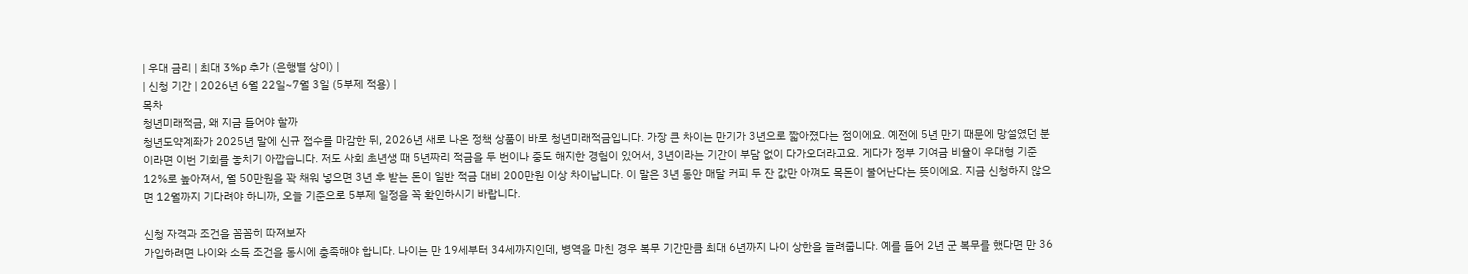| 우대 금리 | 최대 3%p 추가 (은행별 상이) |
| 신청 기간 | 2026년 6월 22일~7월 3일 (5부제 적용) |
목차
청년미래적금, 왜 지금 들어야 할까
청년도약계좌가 2025년 말에 신규 접수를 마감한 뒤, 2026년 새로 나온 정책 상품이 바로 청년미래적금입니다. 가장 큰 차이는 만기가 3년으로 짧아졌다는 점이에요. 예전에 5년 만기 때문에 망설였던 분이라면 이번 기회를 놓치기 아깝습니다. 저도 사회 초년생 때 5년짜리 적금을 두 번이나 중도 해지한 경험이 있어서, 3년이라는 기간이 부담 없이 다가오더라고요. 게다가 정부 기여금 비율이 우대형 기준 12%로 높아져서, 월 50만원을 꽉 채워 넣으면 3년 후 받는 돈이 일반 적금 대비 200만원 이상 차이납니다. 이 말은 3년 동안 매달 커피 두 잔 값만 아껴도 목돈이 불어난다는 뜻이에요. 지금 신청하지 않으면 12월까지 기다려야 하니까, 오늘 기준으로 5부제 일정을 꼭 확인하시기 바랍니다.

신청 자격과 조건을 꼼꼼히 따져보자
가입하려면 나이와 소득 조건을 동시에 충족해야 합니다. 나이는 만 19세부터 34세까지인데, 병역을 마친 경우 복무 기간만큼 최대 6년까지 나이 상한을 늘려줍니다. 예를 들어 2년 군 복무를 했다면 만 36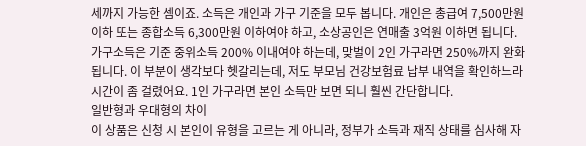세까지 가능한 셈이죠. 소득은 개인과 가구 기준을 모두 봅니다. 개인은 총급여 7,500만원 이하 또는 종합소득 6,300만원 이하여야 하고, 소상공인은 연매출 3억원 이하면 됩니다. 가구소득은 기준 중위소득 200% 이내여야 하는데, 맞벌이 2인 가구라면 250%까지 완화됩니다. 이 부분이 생각보다 헷갈리는데, 저도 부모님 건강보험료 납부 내역을 확인하느라 시간이 좀 걸렸어요. 1인 가구라면 본인 소득만 보면 되니 훨씬 간단합니다.
일반형과 우대형의 차이
이 상품은 신청 시 본인이 유형을 고르는 게 아니라, 정부가 소득과 재직 상태를 심사해 자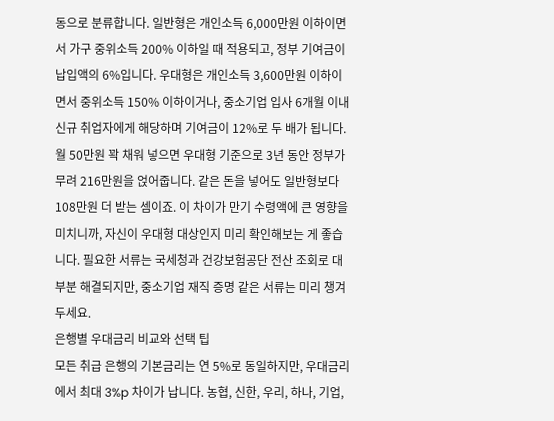동으로 분류합니다. 일반형은 개인소득 6,000만원 이하이면서 가구 중위소득 200% 이하일 때 적용되고, 정부 기여금이 납입액의 6%입니다. 우대형은 개인소득 3,600만원 이하이면서 중위소득 150% 이하이거나, 중소기업 입사 6개월 이내 신규 취업자에게 해당하며 기여금이 12%로 두 배가 됩니다. 월 50만원 꽉 채워 넣으면 우대형 기준으로 3년 동안 정부가 무려 216만원을 얹어줍니다. 같은 돈을 넣어도 일반형보다 108만원 더 받는 셈이죠. 이 차이가 만기 수령액에 큰 영향을 미치니까, 자신이 우대형 대상인지 미리 확인해보는 게 좋습니다. 필요한 서류는 국세청과 건강보험공단 전산 조회로 대부분 해결되지만, 중소기업 재직 증명 같은 서류는 미리 챙겨두세요.
은행별 우대금리 비교와 선택 팁
모든 취급 은행의 기본금리는 연 5%로 동일하지만, 우대금리에서 최대 3%p 차이가 납니다. 농협, 신한, 우리, 하나, 기업,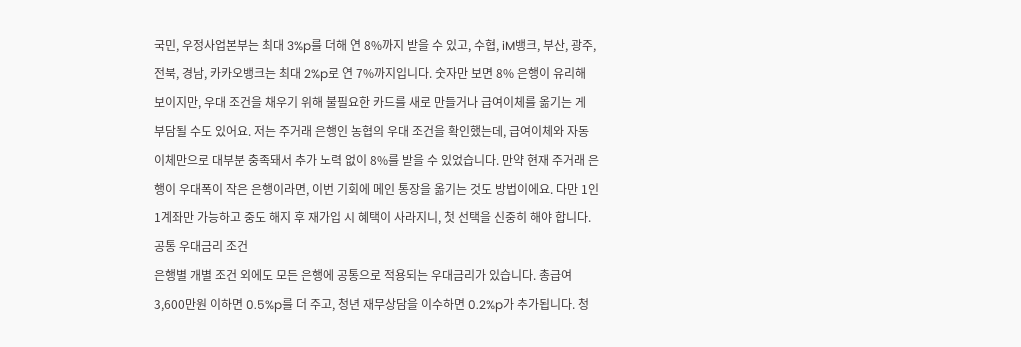국민, 우정사업본부는 최대 3%p를 더해 연 8%까지 받을 수 있고, 수협, iM뱅크, 부산, 광주, 전북, 경남, 카카오뱅크는 최대 2%p로 연 7%까지입니다. 숫자만 보면 8% 은행이 유리해 보이지만, 우대 조건을 채우기 위해 불필요한 카드를 새로 만들거나 급여이체를 옮기는 게 부담될 수도 있어요. 저는 주거래 은행인 농협의 우대 조건을 확인했는데, 급여이체와 자동이체만으로 대부분 충족돼서 추가 노력 없이 8%를 받을 수 있었습니다. 만약 현재 주거래 은행이 우대폭이 작은 은행이라면, 이번 기회에 메인 통장을 옮기는 것도 방법이에요. 다만 1인 1계좌만 가능하고 중도 해지 후 재가입 시 혜택이 사라지니, 첫 선택을 신중히 해야 합니다.
공통 우대금리 조건
은행별 개별 조건 외에도 모든 은행에 공통으로 적용되는 우대금리가 있습니다. 총급여 3,600만원 이하면 0.5%p를 더 주고, 청년 재무상담을 이수하면 0.2%p가 추가됩니다. 청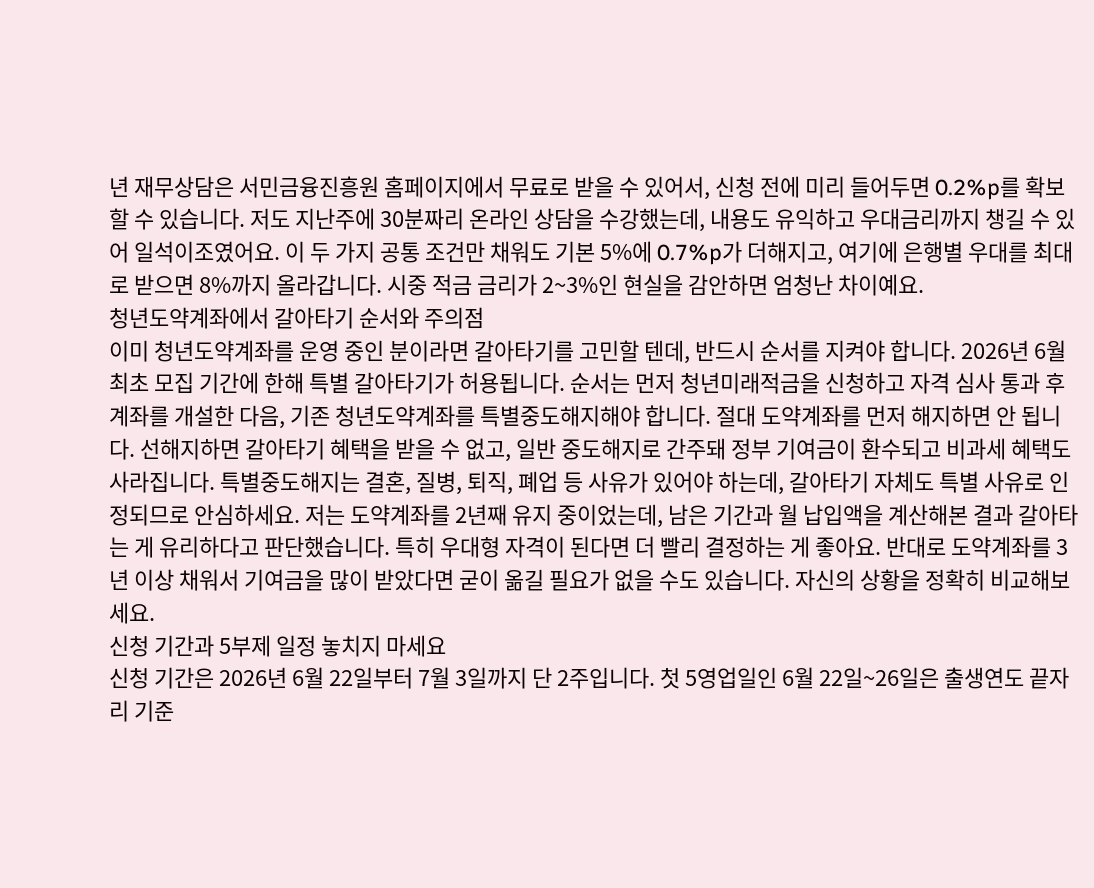년 재무상담은 서민금융진흥원 홈페이지에서 무료로 받을 수 있어서, 신청 전에 미리 들어두면 0.2%p를 확보할 수 있습니다. 저도 지난주에 30분짜리 온라인 상담을 수강했는데, 내용도 유익하고 우대금리까지 챙길 수 있어 일석이조였어요. 이 두 가지 공통 조건만 채워도 기본 5%에 0.7%p가 더해지고, 여기에 은행별 우대를 최대로 받으면 8%까지 올라갑니다. 시중 적금 금리가 2~3%인 현실을 감안하면 엄청난 차이예요.
청년도약계좌에서 갈아타기 순서와 주의점
이미 청년도약계좌를 운영 중인 분이라면 갈아타기를 고민할 텐데, 반드시 순서를 지켜야 합니다. 2026년 6월 최초 모집 기간에 한해 특별 갈아타기가 허용됩니다. 순서는 먼저 청년미래적금을 신청하고 자격 심사 통과 후 계좌를 개설한 다음, 기존 청년도약계좌를 특별중도해지해야 합니다. 절대 도약계좌를 먼저 해지하면 안 됩니다. 선해지하면 갈아타기 혜택을 받을 수 없고, 일반 중도해지로 간주돼 정부 기여금이 환수되고 비과세 혜택도 사라집니다. 특별중도해지는 결혼, 질병, 퇴직, 폐업 등 사유가 있어야 하는데, 갈아타기 자체도 특별 사유로 인정되므로 안심하세요. 저는 도약계좌를 2년째 유지 중이었는데, 남은 기간과 월 납입액을 계산해본 결과 갈아타는 게 유리하다고 판단했습니다. 특히 우대형 자격이 된다면 더 빨리 결정하는 게 좋아요. 반대로 도약계좌를 3년 이상 채워서 기여금을 많이 받았다면 굳이 옮길 필요가 없을 수도 있습니다. 자신의 상황을 정확히 비교해보세요.
신청 기간과 5부제 일정 놓치지 마세요
신청 기간은 2026년 6월 22일부터 7월 3일까지 단 2주입니다. 첫 5영업일인 6월 22일~26일은 출생연도 끝자리 기준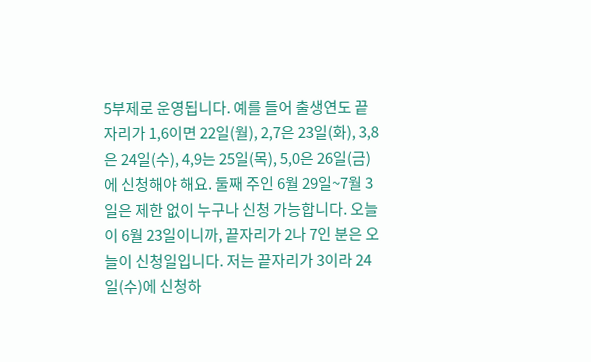5부제로 운영됩니다. 예를 들어 출생연도 끝자리가 1,6이면 22일(월), 2,7은 23일(화), 3,8은 24일(수), 4,9는 25일(목), 5,0은 26일(금)에 신청해야 해요. 둘째 주인 6월 29일~7월 3일은 제한 없이 누구나 신청 가능합니다. 오늘이 6월 23일이니까, 끝자리가 2나 7인 분은 오늘이 신청일입니다. 저는 끝자리가 3이라 24일(수)에 신청하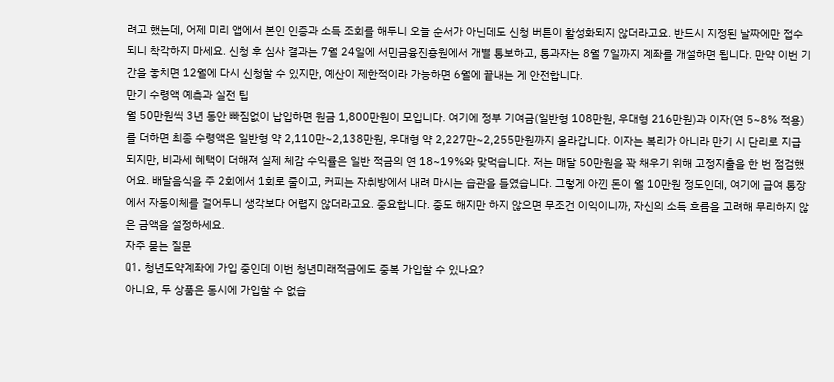려고 했는데, 어제 미리 앱에서 본인 인증과 소득 조회를 해두니 오늘 순서가 아닌데도 신청 버튼이 활성화되지 않더라고요. 반드시 지정된 날짜에만 접수되니 착각하지 마세요. 신청 후 심사 결과는 7월 24일에 서민금융진흥원에서 개별 통보하고, 통과자는 8월 7일까지 계좌를 개설하면 됩니다. 만약 이번 기간을 놓치면 12월에 다시 신청할 수 있지만, 예산이 제한적이라 가능하면 6월에 끝내는 게 안전합니다.
만기 수령액 예측과 실전 팁
월 50만원씩 3년 동안 빠짐없이 납입하면 원금 1,800만원이 모입니다. 여기에 정부 기여금(일반형 108만원, 우대형 216만원)과 이자(연 5~8% 적용)를 더하면 최종 수령액은 일반형 약 2,110만~2,138만원, 우대형 약 2,227만~2,255만원까지 올라갑니다. 이자는 복리가 아니라 만기 시 단리로 지급되지만, 비과세 혜택이 더해져 실제 체감 수익률은 일반 적금의 연 18~19%와 맞먹습니다. 저는 매달 50만원을 꽉 채우기 위해 고정지출을 한 번 점검했어요. 배달음식을 주 2회에서 1회로 줄이고, 커피는 자취방에서 내려 마시는 습관을 들였습니다. 그렇게 아낀 돈이 월 10만원 정도인데, 여기에 급여 통장에서 자동이체를 걸어두니 생각보다 어렵지 않더라고요. 중요합니다. 중도 해지만 하지 않으면 무조건 이익이니까, 자신의 소득 흐름을 고려해 무리하지 않은 금액을 설정하세요.
자주 묻는 질문
Q1. 청년도약계좌에 가입 중인데 이번 청년미래적금에도 중복 가입할 수 있나요?
아니요, 두 상품은 동시에 가입할 수 없습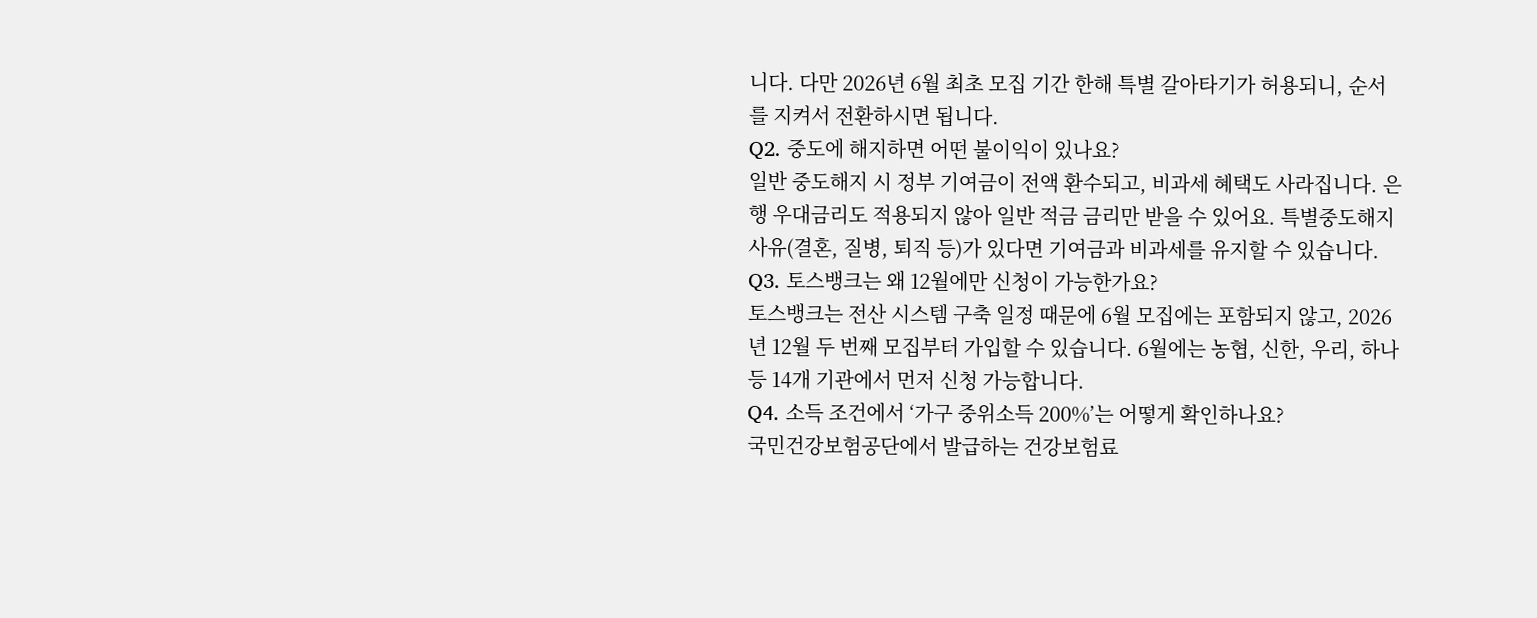니다. 다만 2026년 6월 최초 모집 기간 한해 특별 갈아타기가 허용되니, 순서를 지켜서 전환하시면 됩니다.
Q2. 중도에 해지하면 어떤 불이익이 있나요?
일반 중도해지 시 정부 기여금이 전액 환수되고, 비과세 혜택도 사라집니다. 은행 우대금리도 적용되지 않아 일반 적금 금리만 받을 수 있어요. 특별중도해지 사유(결혼, 질병, 퇴직 등)가 있다면 기여금과 비과세를 유지할 수 있습니다.
Q3. 토스뱅크는 왜 12월에만 신청이 가능한가요?
토스뱅크는 전산 시스템 구축 일정 때문에 6월 모집에는 포함되지 않고, 2026년 12월 두 번째 모집부터 가입할 수 있습니다. 6월에는 농협, 신한, 우리, 하나 등 14개 기관에서 먼저 신청 가능합니다.
Q4. 소득 조건에서 ‘가구 중위소득 200%’는 어떻게 확인하나요?
국민건강보험공단에서 발급하는 건강보험료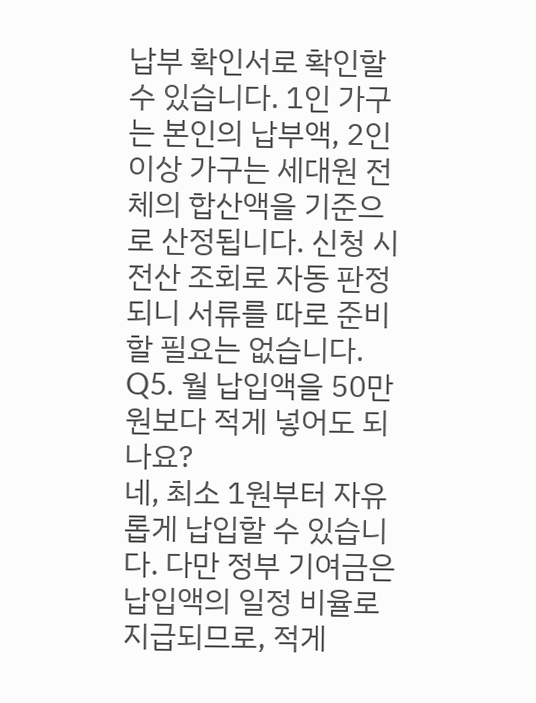납부 확인서로 확인할 수 있습니다. 1인 가구는 본인의 납부액, 2인 이상 가구는 세대원 전체의 합산액을 기준으로 산정됩니다. 신청 시 전산 조회로 자동 판정되니 서류를 따로 준비할 필요는 없습니다.
Q5. 월 납입액을 50만원보다 적게 넣어도 되나요?
네, 최소 1원부터 자유롭게 납입할 수 있습니다. 다만 정부 기여금은 납입액의 일정 비율로 지급되므로, 적게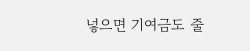넣으면 기여금도 줄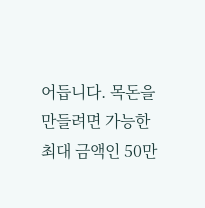어듭니다. 목돈을 만들려면 가능한 최대 금액인 50만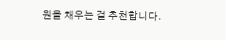원을 채우는 걸 추천합니다.